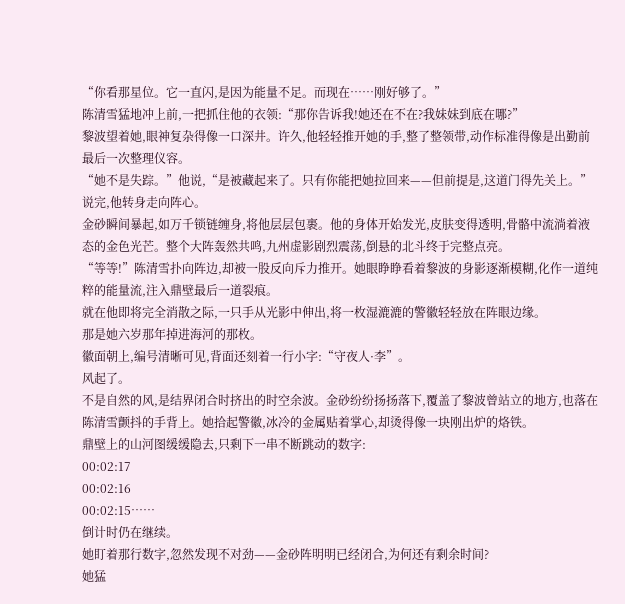“你看那星位。它一直闪,是因为能量不足。而现在……刚好够了。”
陈清雪猛地冲上前,一把抓住他的衣领:“那你告诉我!她还在不在?我妹妹到底在哪?”
黎波望着她,眼神复杂得像一口深井。许久,他轻轻推开她的手,整了整领带,动作标准得像是出勤前最后一次整理仪容。
“她不是失踪。”他说,“是被藏起来了。只有你能把她拉回来——但前提是,这道门得先关上。”
说完,他转身走向阵心。
金砂瞬间暴起,如万千锁链缠身,将他层层包裹。他的身体开始发光,皮肤变得透明,骨骼中流淌着液态的金色光芒。整个大阵轰然共鸣,九州虚影剧烈震荡,倒悬的北斗终于完整点亮。
“等等!”陈清雪扑向阵边,却被一股反向斥力推开。她眼睁睁看着黎波的身影逐渐模糊,化作一道纯粹的能量流,注入鼎壁最后一道裂痕。
就在他即将完全消散之际,一只手从光影中伸出,将一枚湿漉漉的警徽轻轻放在阵眼边缘。
那是她六岁那年掉进海河的那枚。
徽面朝上,编号清晰可见,背面还刻着一行小字:“守夜人·李”。
风起了。
不是自然的风,是结界闭合时挤出的时空余波。金砂纷纷扬扬落下,覆盖了黎波曾站立的地方,也落在陈清雪颤抖的手背上。她拾起警徽,冰冷的金属贴着掌心,却烫得像一块刚出炉的烙铁。
鼎壁上的山河图缓缓隐去,只剩下一串不断跳动的数字:
00:02:17
00:02:16
00:02:15……
倒计时仍在继续。
她盯着那行数字,忽然发现不对劲——金砂阵明明已经闭合,为何还有剩余时间?
她猛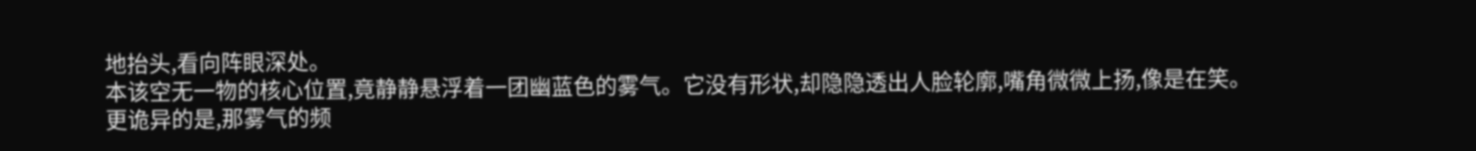地抬头,看向阵眼深处。
本该空无一物的核心位置,竟静静悬浮着一团幽蓝色的雾气。它没有形状,却隐隐透出人脸轮廓,嘴角微微上扬,像是在笑。
更诡异的是,那雾气的频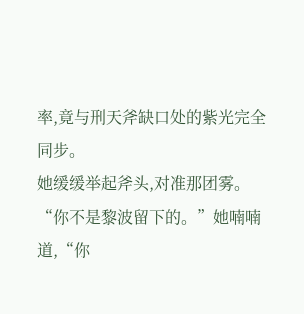率,竟与刑天斧缺口处的紫光完全同步。
她缓缓举起斧头,对准那团雾。
“你不是黎波留下的。”她喃喃道,“你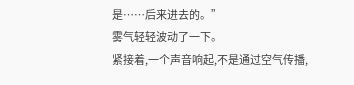是……后来进去的。”
雾气轻轻波动了一下。
紧接着,一个声音响起,不是通过空气传播,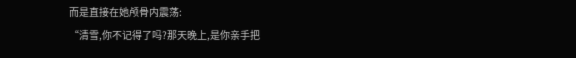而是直接在她颅骨内震荡:
“清雪,你不记得了吗?那天晚上,是你亲手把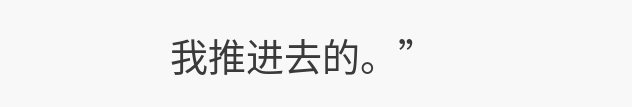我推进去的。”